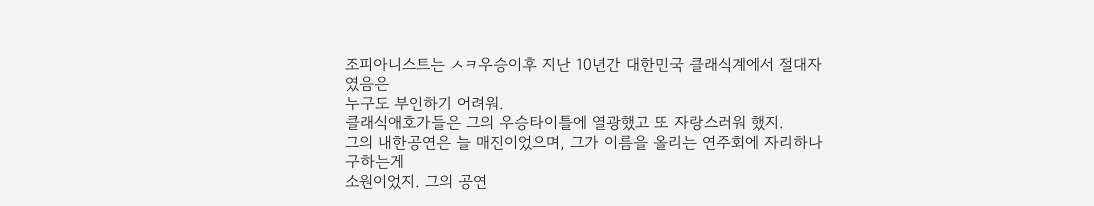조피아니스트는 ㅅㅋ우승이후 지난 10년간 대한민국 클래식계에서 절대자였음은
누구도 부인하기 어려워.
클래식애호가들은 그의 우승타이틀에 열광했고 또 자랑스러워 했지.
그의 내한공연은 늘 매진이었으며, 그가 이름을 올리는 연주회에 자리하나 구하는게
소원이었지. 그의 공연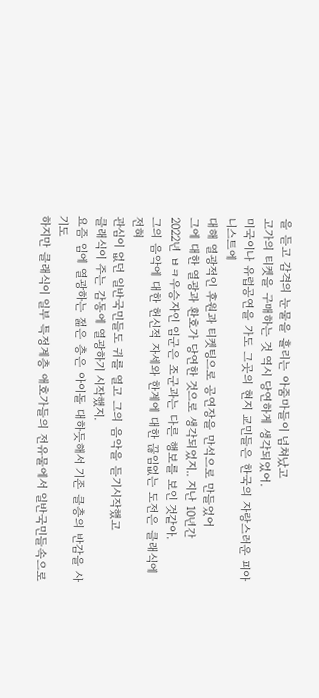을 듣고 감격의 눈물을 흘리는 아줌마들이 넘쳐났고
고가의 티켓을 구매하는 것 역시 당연하게 생각되었어.
미국이나 유럽공연을 가도 그곳의 현지 교민들은 한국의 자랑스러운 피아니스트에
대해 열광적인 후원과 티켓팅으로 공연장을 만석으로 만들었어
그에 대한 열광과 환호가 당연한 것으로 생각되었지.. 지난 10년간
2022년 ㅂㅋ우승자인 임군은 조군과는 다른 행보를 보인 것같아.
그의 음악에 대한 헌신적 자세와 한계에 대한 끊임없는 도전은 클래식에 전혀
관심이 없던 일반국민들도 귀를 열고 그의 음악을 듣기시작했고
클래식이 주는 감동에 열광하기 시작했지.
요즘 임에 열광하는 젊은 층은 아이돌 대하듯해서 기존 클층의 반감을 사기도
하지만 클래식이 일부 특정계층 애호가들의 전유물에서 일반국민들속으로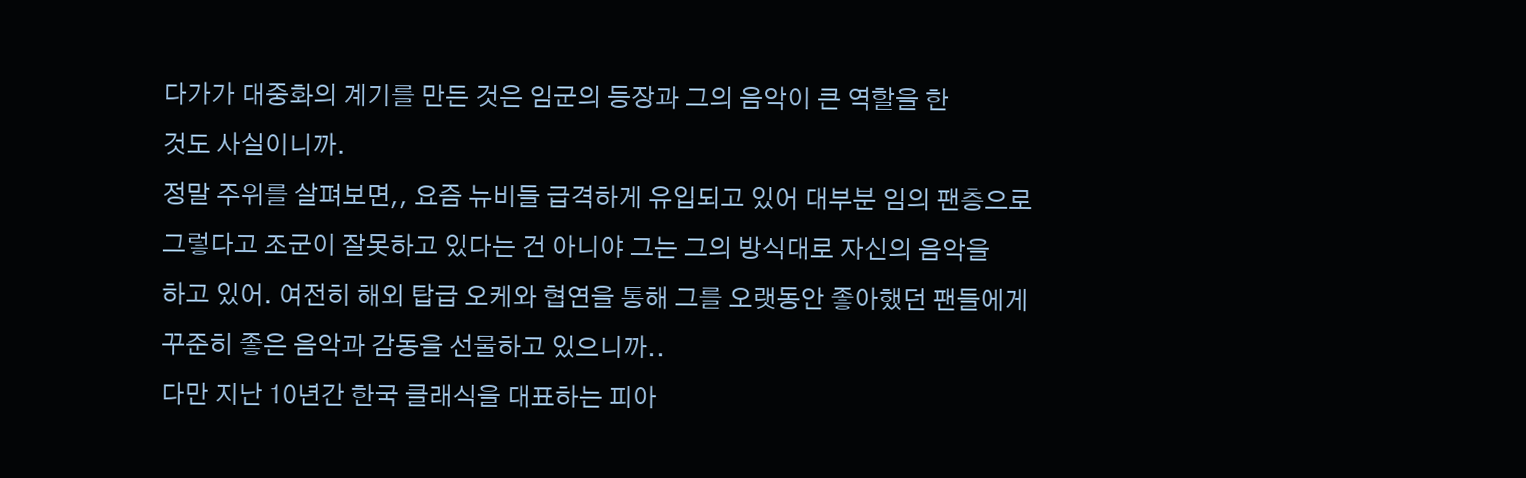다가가 대중화의 계기를 만든 것은 임군의 등장과 그의 음악이 큰 역할을 한
것도 사실이니까.
정말 주위를 살펴보면,, 요즘 뉴비들 급격하게 유입되고 있어 대부분 임의 팬층으로
그렇다고 조군이 잘못하고 있다는 건 아니야 그는 그의 방식대로 자신의 음악을
하고 있어. 여전히 해외 탑급 오케와 협연을 통해 그를 오랫동안 좋아했던 팬들에게
꾸준히 좋은 음악과 감동을 선물하고 있으니까..
다만 지난 10년간 한국 클래식을 대표하는 피아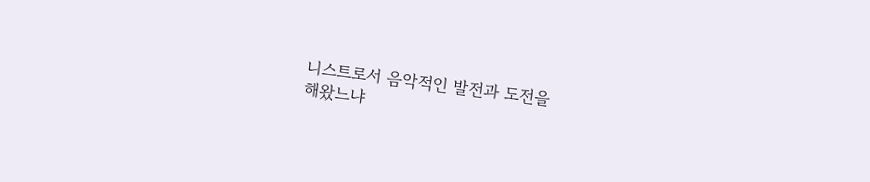니스트로서 음악적인 발전과 도전을
해왔느냐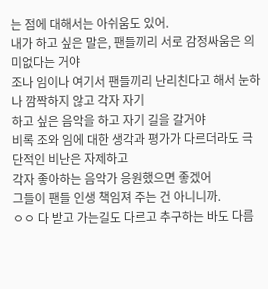는 점에 대해서는 아쉬움도 있어.
내가 하고 싶은 말은, 팬들끼리 서로 감정싸움은 의미없다는 거야
조나 임이나 여기서 팬들끼리 난리친다고 해서 눈하나 깜짝하지 않고 각자 자기
하고 싶은 음악을 하고 자기 길을 갈거야
비록 조와 임에 대한 생각과 평가가 다르더라도 극단적인 비난은 자제하고
각자 좋아하는 음악가 응원했으면 좋겠어
그들이 팬들 인생 책임져 주는 건 아니니까.
ㅇㅇ 다 받고 가는길도 다르고 추구하는 바도 다름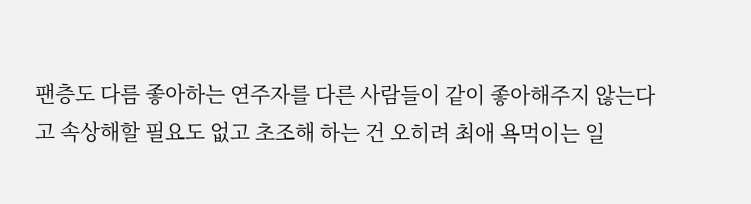팬층도 다름 좋아하는 연주자를 다른 사람들이 같이 좋아해주지 않는다고 속상해할 필요도 없고 초조해 하는 건 오히려 최애 욕먹이는 일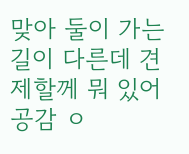맞아 둘이 가는길이 다른데 견제할께 뭐 있어
공감 ㅇ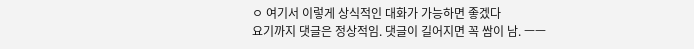ㅇ 여기서 이렇게 상식적인 대화가 가능하면 좋겠다
요기까지 댓글은 정상적임. 댓글이 길어지면 꼭 쌈이 남. ㅡㅡ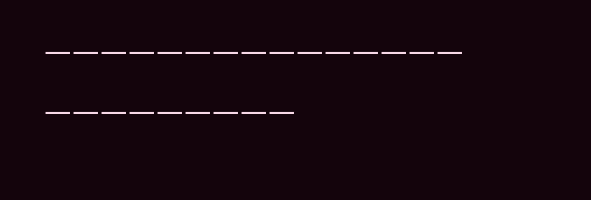ㅡㅡㅡㅡㅡㅡㅡㅡㅡㅡㅡㅡㅡㅡㅡㅡㅡㅡㅡㅡㅡㅡㅡㅡ